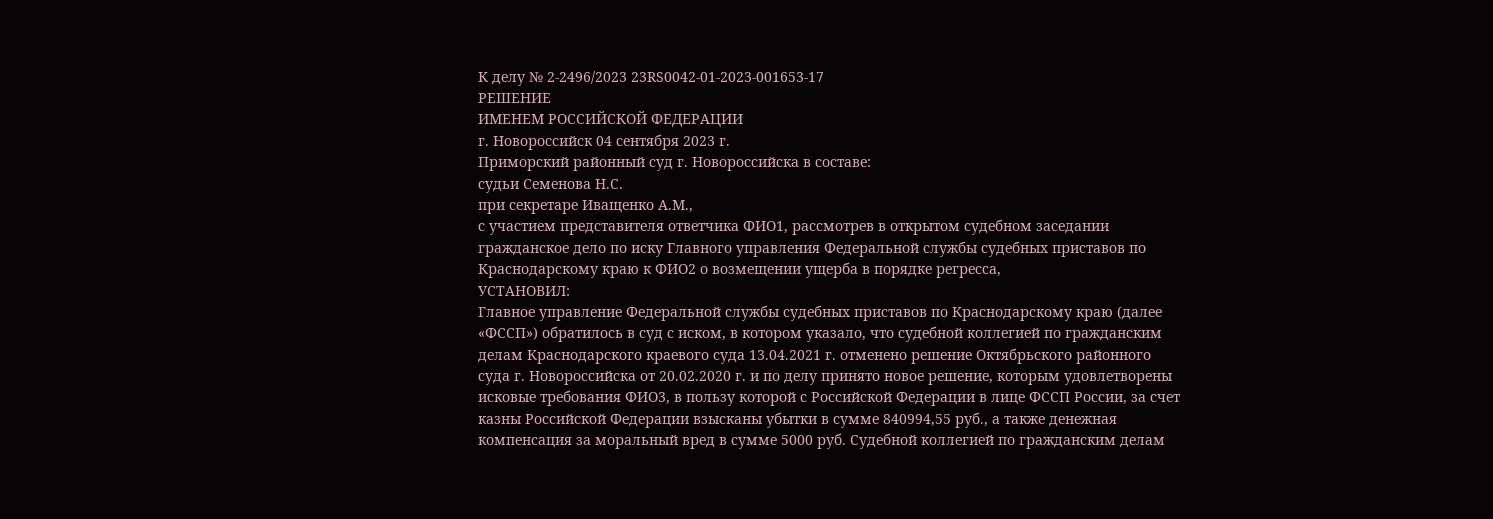К делу № 2-2496/2023 23RS0042-01-2023-001653-17
РЕШЕНИЕ
ИМЕНЕМ РОССИЙСКОЙ ФЕДЕРАЦИИ
г. Новороссийск 04 сентября 2023 г.
Приморский районный суд г. Новороссийска в составе:
судьи Семенова Н.С.
при секретаре Иващенко А.М.,
с участием представителя ответчика ФИО1, рассмотрев в открытом судебном заседании гражданское дело по иску Главного управления Федеральной службы судебных приставов по Краснодарскому краю к ФИО2 о возмещении ущерба в порядке регресса,
УСТАНОВИЛ:
Главное управление Федеральной службы судебных приставов по Краснодарскому краю (далее «ФССП») обратилось в суд с иском, в котором указало, что судебной коллегией по гражданским делам Краснодарского краевого суда 13.04.2021 г. отменено решение Октябрьского районного суда г. Новороссийска от 20.02.2020 г. и по делу принято новое решение, которым удовлетворены исковые требования ФИО3, в пользу которой с Российской Федерации в лице ФССП России, за счет казны Российской Федерации взысканы убытки в сумме 840994,55 руб., а также денежная компенсация за моральный вред в сумме 5000 руб. Судебной коллегией по гражданским делам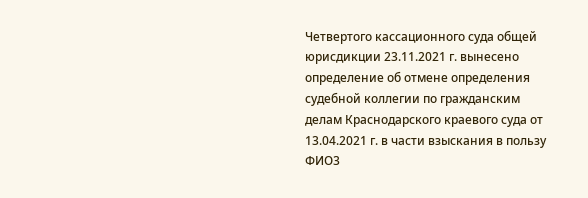Четвертого кассационного суда общей юрисдикции 23.11.2021 г. вынесено определение об отмене определения судебной коллегии по гражданским делам Краснодарского краевого суда от 13.04.2021 г. в части взыскания в пользу ФИО3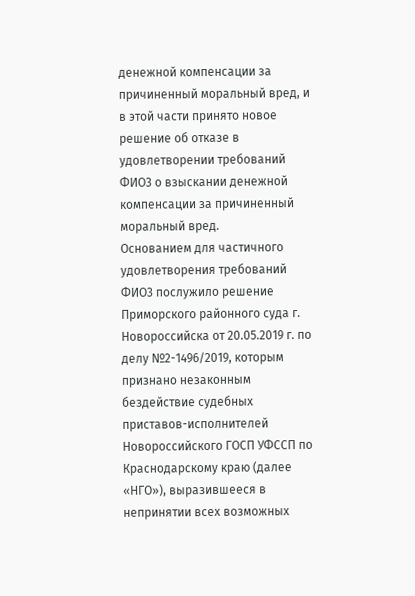денежной компенсации за причиненный моральный вред, и в этой части принято новое решение об отказе в удовлетворении требований ФИО3 о взыскании денежной компенсации за причиненный моральный вред.
Основанием для частичного удовлетворения требований ФИО3 послужило решение Приморского районного суда г. Новороссийска от 20.05.2019 г. по делу №2-1496/2019, которым признано незаконным бездействие судебных приставов-исполнителей Новороссийского ГОСП УФССП по Краснодарскому краю (далее «НГО»), выразившееся в непринятии всех возможных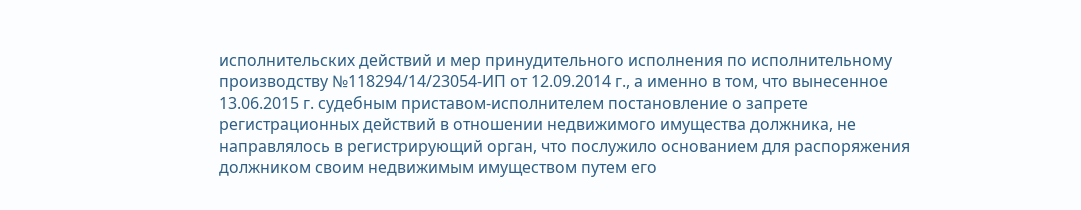исполнительских действий и мер принудительного исполнения по исполнительному производству №118294/14/23054-ИП от 12.09.2014 г., а именно в том, что вынесенное 13.06.2015 г. судебным приставом-исполнителем постановление о запрете регистрационных действий в отношении недвижимого имущества должника, не направлялось в регистрирующий орган, что послужило основанием для распоряжения должником своим недвижимым имуществом путем его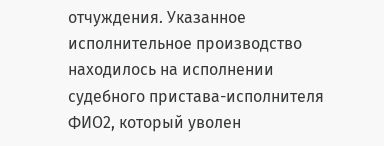отчуждения. Указанное исполнительное производство находилось на исполнении судебного пристава-исполнителя ФИО2, который уволен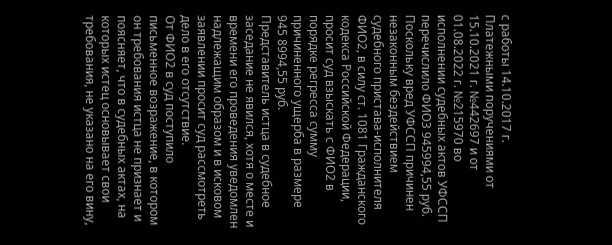с работы 14.10.2017 г.
Платежными поручениями от 15.10.2021 г. №442697 и от 01.08.2022 г. №215970 во исполнении судебных актов УФССП перечислило ФИО3 945994,55 руб. Поскольку вред УФССП причинен незаконным бездействием судебного пристава-исполнителя ФИО2, в силу ст. 1081 Гражданского кодекса Российской Федерации, просит суд взыскать с ФИО2 в порядке регресса сумму причиненного ущерба в размере 945 8994,55 руб.
Представитель истца в судебное заседание не явился, хотя о месте и времени его проведения уведомлен надлежащим образом и в исковом заявлении просит суд рассмотреть дело в его отсутствие.
От ФИО2 в суд поступило письменное возражение, в котором он требования истца не признает и поясняет, что в судебных актах, на которых истец основывает свои требования, не указано на его вину,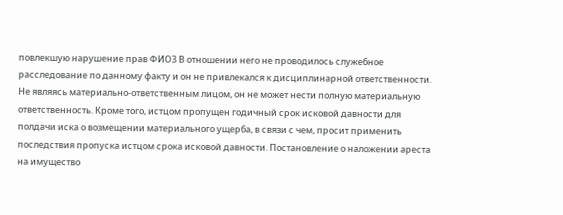повлекшую нарушение прав ФИО3 В отношении него не проводилось служебное расследование по данному факту и он не привлекался к дисциплинарной ответственности. Не являясь материально-ответственным лицом, он не может нести полную материальную ответственность. Кроме того, истцом пропущен годичный срок исковой давности для полдачи иска о возмещении материального ущерба, в связи с чем, просит применить последствия пропуска истцом срока исковой давности. Постановление о наложении ареста на имущество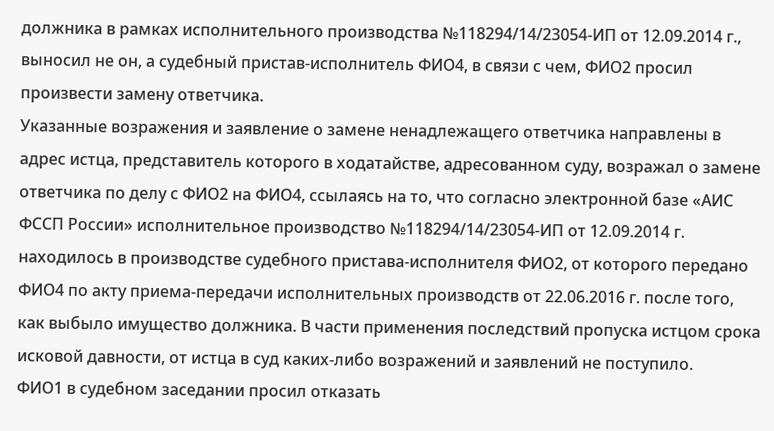должника в рамках исполнительного производства №118294/14/23054-ИП от 12.09.2014 г., выносил не он, а судебный пристав-исполнитель ФИО4, в связи с чем, ФИО2 просил произвести замену ответчика.
Указанные возражения и заявление о замене ненадлежащего ответчика направлены в адрес истца, представитель которого в ходатайстве, адресованном суду, возражал о замене ответчика по делу с ФИО2 на ФИО4, ссылаясь на то, что согласно электронной базе «АИС ФССП России» исполнительное производство №118294/14/23054-ИП от 12.09.2014 г. находилось в производстве судебного пристава-исполнителя ФИО2, от которого передано ФИО4 по акту приема-передачи исполнительных производств от 22.06.2016 г. после того, как выбыло имущество должника. В части применения последствий пропуска истцом срока исковой давности, от истца в суд каких-либо возражений и заявлений не поступило.
ФИО1 в судебном заседании просил отказать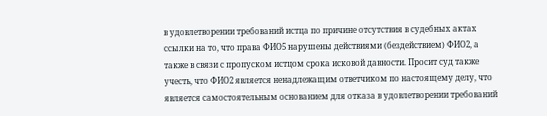в удовлетворении требований истца по причине отсутствия в судебных актах ссылки на то, что права ФИО5 нарушены действиями (бездействием) ФИО2, а также в связи с пропуском истцом срока исковой давности. Просит суд также учесть, что ФИО2 является ненадлежащим ответчиком по настоящему делу, что является самостоятельным основанием для отказа в удовлетворении требований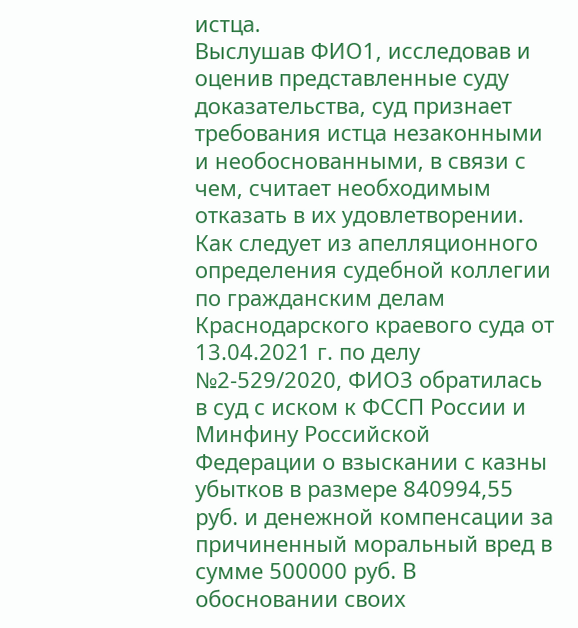истца.
Выслушав ФИО1, исследовав и оценив представленные суду доказательства, суд признает требования истца незаконными и необоснованными, в связи с чем, считает необходимым отказать в их удовлетворении.
Как следует из апелляционного определения судебной коллегии по гражданским делам Краснодарского краевого суда от 13.04.2021 г. по делу №2-529/2020, ФИО3 обратилась в суд с иском к ФССП России и Минфину Российской Федерации о взыскании с казны убытков в размере 840994,55 руб. и денежной компенсации за причиненный моральный вред в сумме 500000 руб. В обосновании своих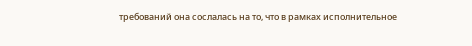требований она сослалась на то, что в рамках исполнительное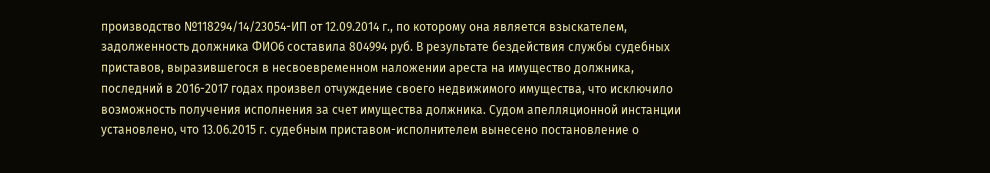производство №118294/14/23054-ИП от 12.09.2014 г., по которому она является взыскателем, задолженность должника ФИО6 составила 804994 руб. В результате бездействия службы судебных приставов, выразившегося в несвоевременном наложении ареста на имущество должника, последний в 2016-2017 годах произвел отчуждение своего недвижимого имущества, что исключило возможность получения исполнения за счет имущества должника. Судом апелляционной инстанции установлено, что 13.06.2015 г. судебным приставом-исполнителем вынесено постановление о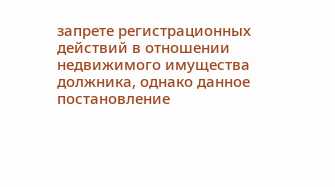запрете регистрационных действий в отношении недвижимого имущества должника, однако данное постановление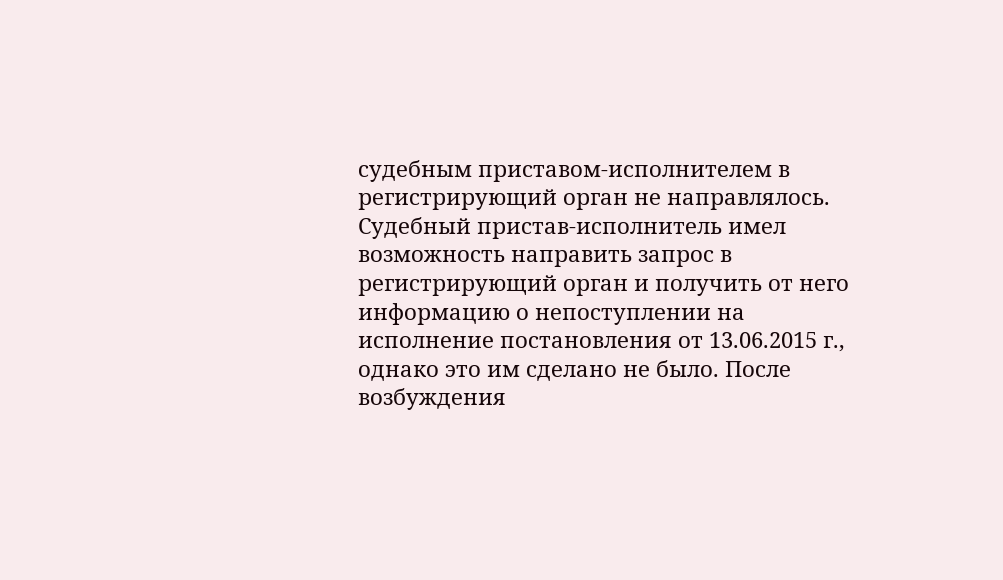судебным приставом-исполнителем в регистрирующий орган не направлялось. Судебный пристав-исполнитель имел возможность направить запрос в регистрирующий орган и получить от него информацию о непоступлении на исполнение постановления от 13.06.2015 г., однако это им сделано не было. После возбуждения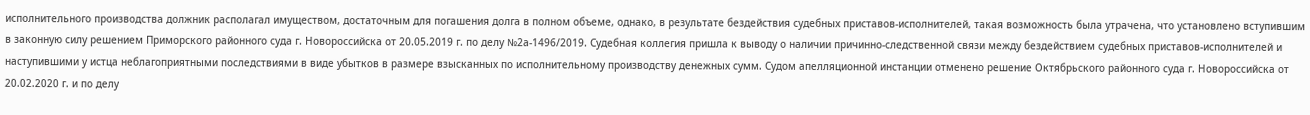исполнительного производства должник располагал имуществом, достаточным для погашения долга в полном объеме, однако, в результате бездействия судебных приставов-исполнителей, такая возможность была утрачена, что установлено вступившим в законную силу решением Приморского районного суда г. Новороссийска от 20.05.2019 г. по делу №2а-1496/2019. Судебная коллегия пришла к выводу о наличии причинно-следственной связи между бездействием судебных приставов-исполнителей и наступившими у истца неблагоприятными последствиями в виде убытков в размере взысканных по исполнительному производству денежных сумм. Судом апелляционной инстанции отменено решение Октябрьского районного суда г. Новороссийска от 20.02.2020 г. и по делу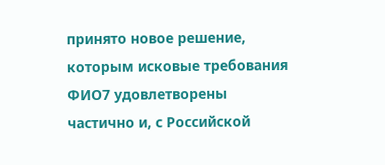принято новое решение, которым исковые требования ФИО7 удовлетворены частично и, с Российской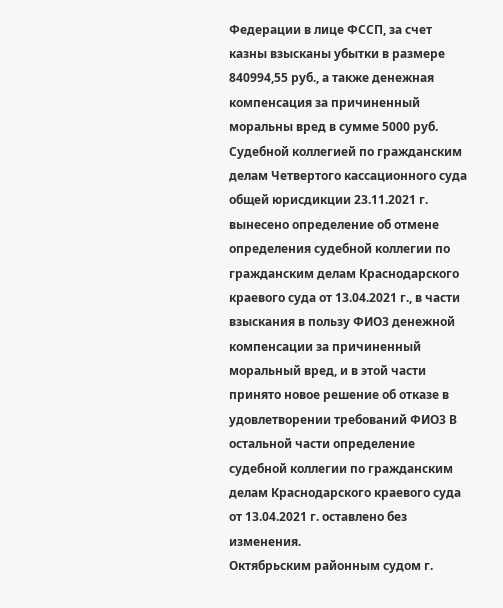Федерации в лице ФССП, за счет казны взысканы убытки в размере 840994,55 руб., а также денежная компенсация за причиненный моральны вред в сумме 5000 руб.
Судебной коллегией по гражданским делам Четвертого кассационного суда общей юрисдикции 23.11.2021 г. вынесено определение об отмене определения судебной коллегии по гражданским делам Краснодарского краевого суда от 13.04.2021 г., в части взыскания в пользу ФИО3 денежной компенсации за причиненный моральный вред, и в этой части принято новое решение об отказе в удовлетворении требований ФИО3 В остальной части определение судебной коллегии по гражданским делам Краснодарского краевого суда от 13.04.2021 г. оставлено без изменения.
Октябрьским районным судом г.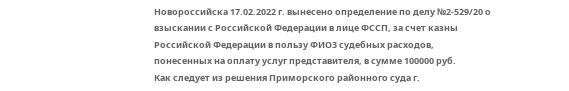Новороссийска 17.02.2022 г. вынесено определение по делу №2-529/20 о взыскании с Российской Федерации в лице ФССП, за счет казны Российской Федерации в пользу ФИО3 судебных расходов, понесенных на оплату услуг представителя, в сумме 100000 руб.
Как следует из решения Приморского районного суда г.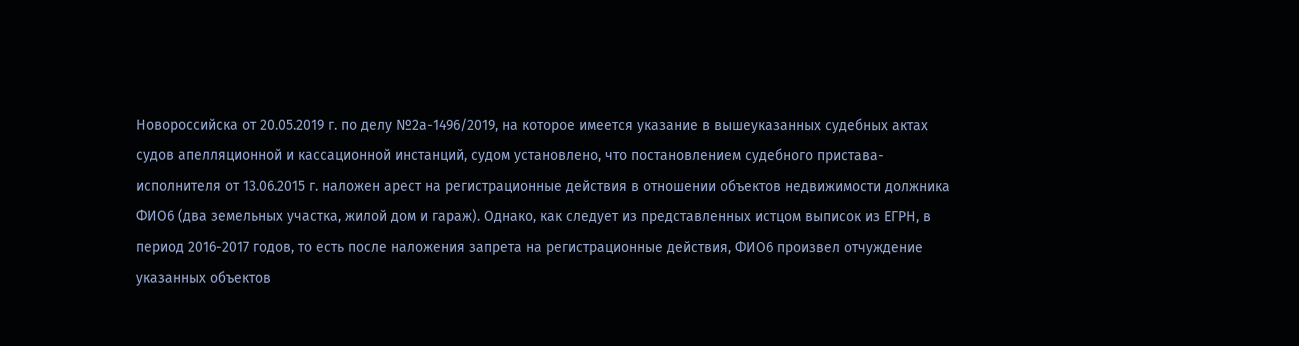Новороссийска от 20.05.2019 г. по делу №2а-1496/2019, на которое имеется указание в вышеуказанных судебных актах судов апелляционной и кассационной инстанций, судом установлено, что постановлением судебного пристава-исполнителя от 13.06.2015 г. наложен арест на регистрационные действия в отношении объектов недвижимости должника ФИО6 (два земельных участка, жилой дом и гараж). Однако, как следует из представленных истцом выписок из ЕГРН, в период 2016-2017 годов, то есть после наложения запрета на регистрационные действия, ФИО6 произвел отчуждение указанных объектов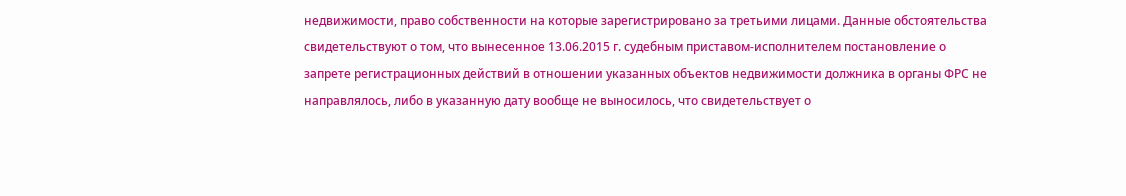недвижимости, право собственности на которые зарегистрировано за третьими лицами. Данные обстоятельства свидетельствуют о том, что вынесенное 13.06.2015 г. судебным приставом-исполнителем постановление о запрете регистрационных действий в отношении указанных объектов недвижимости должника в органы ФРС не направлялось, либо в указанную дату вообще не выносилось, что свидетельствует о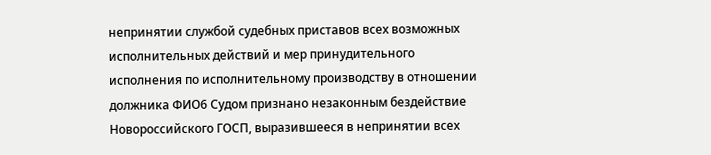непринятии службой судебных приставов всех возможных исполнительных действий и мер принудительного исполнения по исполнительному производству в отношении должника ФИО6 Судом признано незаконным бездействие Новороссийского ГОСП, выразившееся в непринятии всех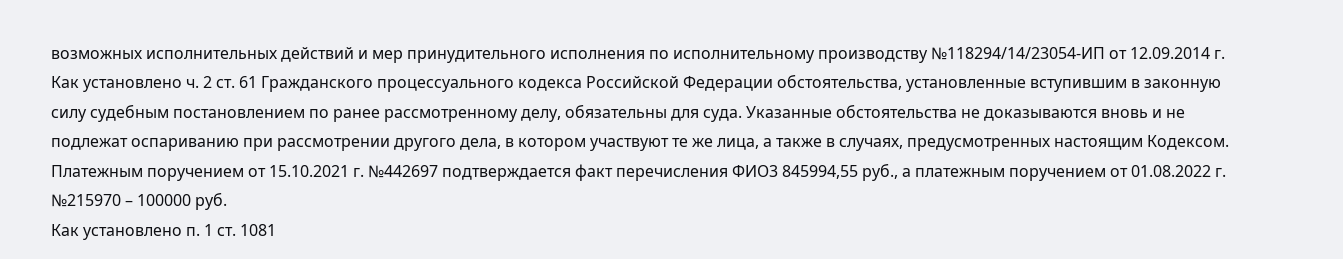возможных исполнительных действий и мер принудительного исполнения по исполнительному производству №118294/14/23054-ИП от 12.09.2014 г.
Как установлено ч. 2 ст. 61 Гражданского процессуального кодекса Российской Федерации обстоятельства, установленные вступившим в законную силу судебным постановлением по ранее рассмотренному делу, обязательны для суда. Указанные обстоятельства не доказываются вновь и не подлежат оспариванию при рассмотрении другого дела, в котором участвуют те же лица, а также в случаях, предусмотренных настоящим Кодексом.
Платежным поручением от 15.10.2021 г. №442697 подтверждается факт перечисления ФИО3 845994,55 руб., а платежным поручением от 01.08.2022 г. №215970 – 100000 руб.
Как установлено п. 1 ст. 1081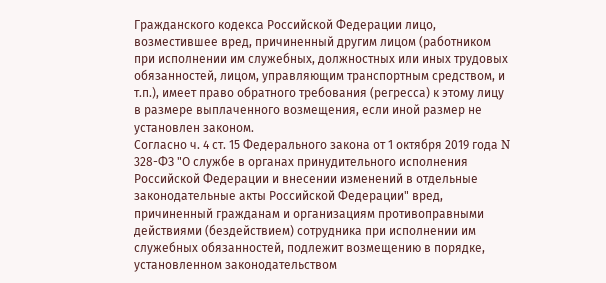Гражданского кодекса Российской Федерации лицо, возместившее вред, причиненный другим лицом (работником при исполнении им служебных, должностных или иных трудовых обязанностей, лицом, управляющим транспортным средством, и т.п.), имеет право обратного требования (регресса) к этому лицу в размере выплаченного возмещения, если иной размер не установлен законом.
Согласно ч. 4 ст. 15 Федерального закона от 1 октября 2019 года N 328-ФЗ "О службе в органах принудительного исполнения Российской Федерации и внесении изменений в отдельные законодательные акты Российской Федерации" вред, причиненный гражданам и организациям противоправными действиями (бездействием) сотрудника при исполнении им служебных обязанностей, подлежит возмещению в порядке, установленном законодательством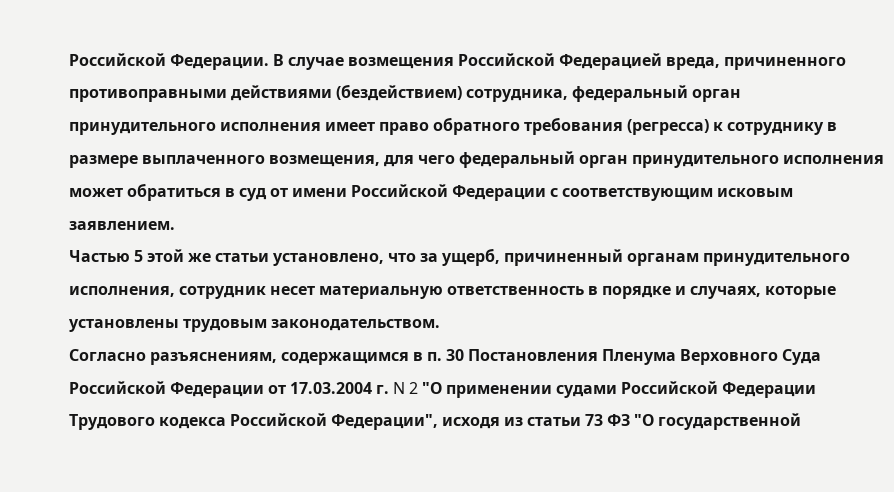Российской Федерации. В случае возмещения Российской Федерацией вреда, причиненного противоправными действиями (бездействием) сотрудника, федеральный орган принудительного исполнения имеет право обратного требования (регресса) к сотруднику в размере выплаченного возмещения, для чего федеральный орган принудительного исполнения может обратиться в суд от имени Российской Федерации с соответствующим исковым заявлением.
Частью 5 этой же статьи установлено, что за ущерб, причиненный органам принудительного исполнения, сотрудник несет материальную ответственность в порядке и случаях, которые установлены трудовым законодательством.
Согласно разъяснениям, содержащимся в п. 30 Постановления Пленума Верховного Суда Российской Федерации от 17.03.2004 г. N 2 "О применении судами Российской Федерации Трудового кодекса Российской Федерации", исходя из статьи 73 ФЗ "О государственной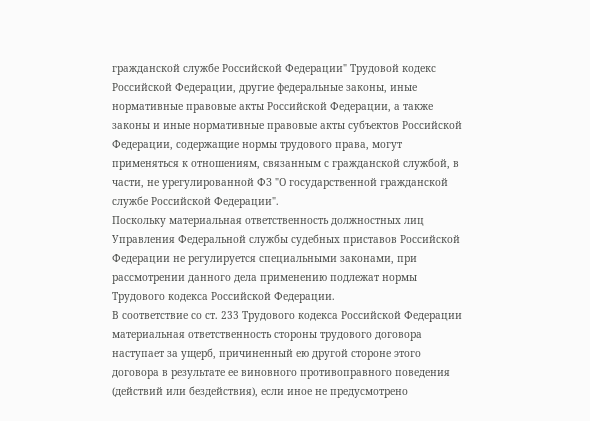гражданской службе Российской Федерации" Трудовой кодекс Российской Федерации, другие федеральные законы, иные нормативные правовые акты Российской Федерации, а также законы и иные нормативные правовые акты субъектов Российской Федерации, содержащие нормы трудового права, могут применяться к отношениям, связанным с гражданской службой, в части, не урегулированной ФЗ "О государственной гражданской службе Российской Федерации".
Поскольку материальная ответственность должностных лиц Управления Федеральной службы судебных приставов Российской Федерации не регулируется специальными законами, при рассмотрении данного дела применению подлежат нормы Трудового кодекса Российской Федерации.
В соответствие со ст. 233 Трудового кодекса Российской Федерации материальная ответственность стороны трудового договора наступает за ущерб, причиненный ею другой стороне этого договора в результате ее виновного противоправного поведения (действий или бездействия), если иное не предусмотрено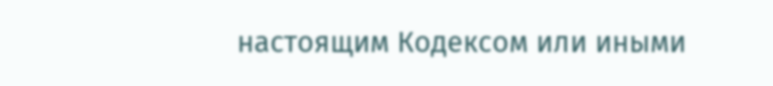настоящим Кодексом или иными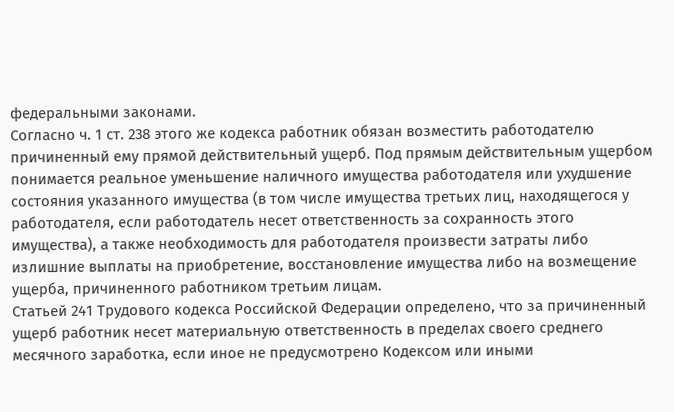федеральными законами.
Согласно ч. 1 ст. 238 этого же кодекса работник обязан возместить работодателю причиненный ему прямой действительный ущерб. Под прямым действительным ущербом понимается реальное уменьшение наличного имущества работодателя или ухудшение состояния указанного имущества (в том числе имущества третьих лиц, находящегося у работодателя, если работодатель несет ответственность за сохранность этого имущества), а также необходимость для работодателя произвести затраты либо излишние выплаты на приобретение, восстановление имущества либо на возмещение ущерба, причиненного работником третьим лицам.
Статьей 241 Трудового кодекса Российской Федерации определено, что за причиненный ущерб работник несет материальную ответственность в пределах своего среднего месячного заработка, если иное не предусмотрено Кодексом или иными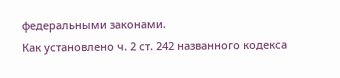федеральными законами.
Как установлено ч. 2 ст. 242 названного кодекса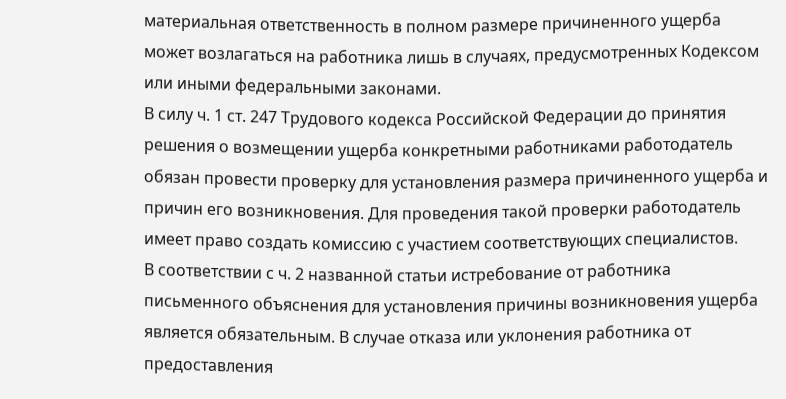материальная ответственность в полном размере причиненного ущерба может возлагаться на работника лишь в случаях, предусмотренных Кодексом или иными федеральными законами.
В силу ч. 1 ст. 247 Трудового кодекса Российской Федерации до принятия решения о возмещении ущерба конкретными работниками работодатель обязан провести проверку для установления размера причиненного ущерба и причин его возникновения. Для проведения такой проверки работодатель имеет право создать комиссию с участием соответствующих специалистов.
В соответствии с ч. 2 названной статьи истребование от работника письменного объяснения для установления причины возникновения ущерба является обязательным. В случае отказа или уклонения работника от предоставления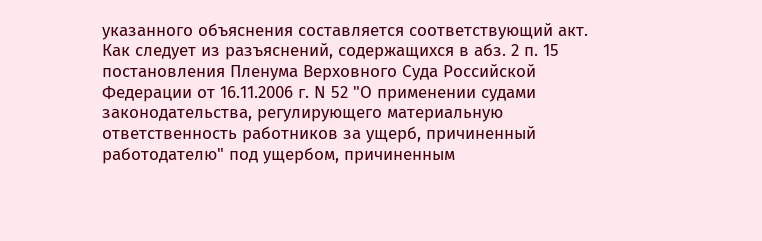указанного объяснения составляется соответствующий акт.
Как следует из разъяснений, содержащихся в абз. 2 п. 15 постановления Пленума Верховного Суда Российской Федерации от 16.11.2006 г. N 52 "О применении судами законодательства, регулирующего материальную ответственность работников за ущерб, причиненный работодателю" под ущербом, причиненным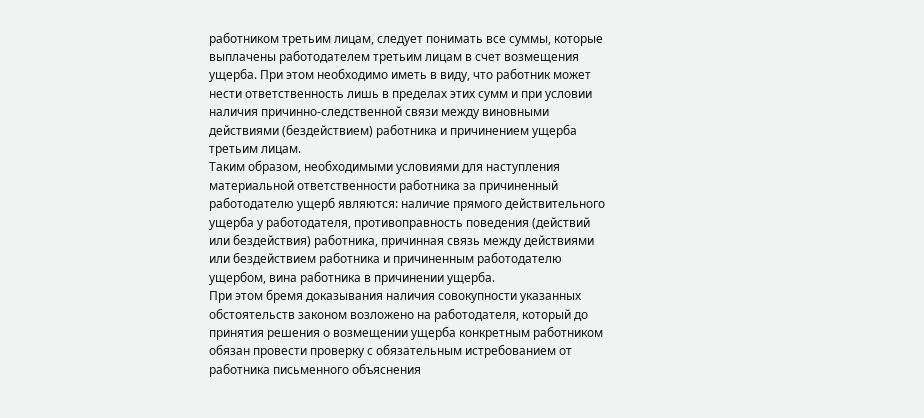работником третьим лицам, следует понимать все суммы, которые выплачены работодателем третьим лицам в счет возмещения ущерба. При этом необходимо иметь в виду, что работник может нести ответственность лишь в пределах этих сумм и при условии наличия причинно-следственной связи между виновными действиями (бездействием) работника и причинением ущерба третьим лицам.
Таким образом, необходимыми условиями для наступления материальной ответственности работника за причиненный работодателю ущерб являются: наличие прямого действительного ущерба у работодателя, противоправность поведения (действий или бездействия) работника, причинная связь между действиями или бездействием работника и причиненным работодателю ущербом, вина работника в причинении ущерба.
При этом бремя доказывания наличия совокупности указанных обстоятельств законом возложено на работодателя, который до принятия решения о возмещении ущерба конкретным работником обязан провести проверку с обязательным истребованием от работника письменного объяснения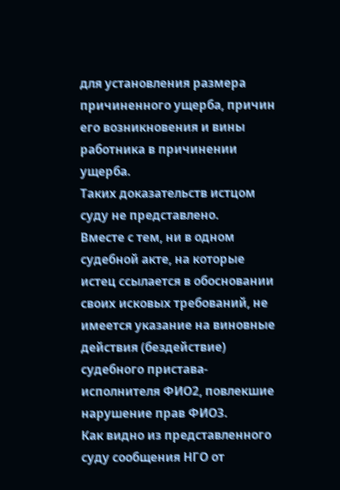для установления размера причиненного ущерба, причин его возникновения и вины работника в причинении ущерба.
Таких доказательств истцом суду не представлено.
Вместе с тем, ни в одном судебной акте, на которые истец ссылается в обосновании своих исковых требований, не имеется указание на виновные действия (бездействие) судебного пристава-исполнителя ФИО2, повлекшие нарушение прав ФИО3.
Как видно из представленного суду сообщения НГО от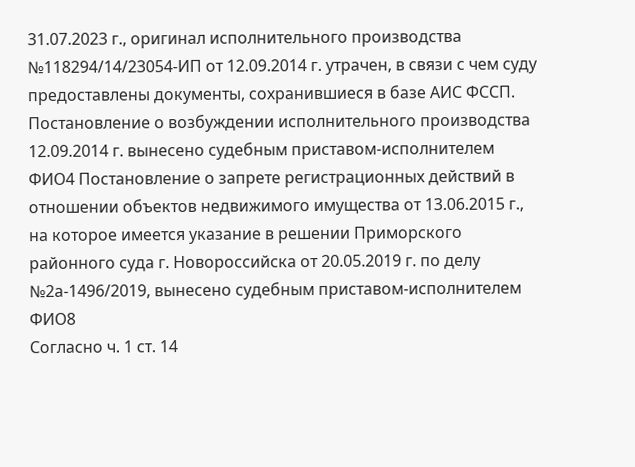31.07.2023 г., оригинал исполнительного производства №118294/14/23054-ИП от 12.09.2014 г. утрачен, в связи с чем суду предоставлены документы, сохранившиеся в базе АИС ФССП. Постановление о возбуждении исполнительного производства 12.09.2014 г. вынесено судебным приставом-исполнителем ФИО4 Постановление о запрете регистрационных действий в отношении объектов недвижимого имущества от 13.06.2015 г., на которое имеется указание в решении Приморского районного суда г. Новороссийска от 20.05.2019 г. по делу №2а-1496/2019, вынесено судебным приставом-исполнителем ФИО8
Согласно ч. 1 ст. 14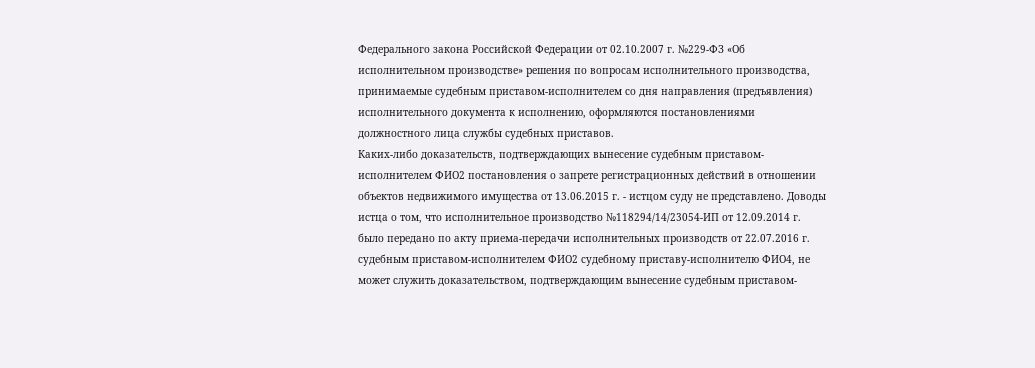Федерального закона Российской Федерации от 02.10.2007 г. №229-ФЗ «Об исполнительном производстве» решения по вопросам исполнительного производства, принимаемые судебным приставом-исполнителем со дня направления (предъявления) исполнительного документа к исполнению, оформляются постановлениями должностного лица службы судебных приставов.
Каких-либо доказательств, подтверждающих вынесение судебным приставом-исполнителем ФИО2 постановления о запрете регистрационных действий в отношении объектов недвижимого имущества от 13.06.2015 г. - истцом суду не представлено. Доводы истца о том, что исполнительное производство №118294/14/23054-ИП от 12.09.2014 г. было передано по акту приема-передачи исполнительных производств от 22.07.2016 г. судебным приставом-исполнителем ФИО2 судебному приставу-исполнителю ФИО4, не может служить доказательством, подтверждающим вынесение судебным приставом-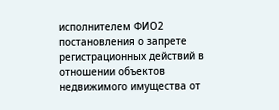исполнителем ФИО2 постановления о запрете регистрационных действий в отношении объектов недвижимого имущества от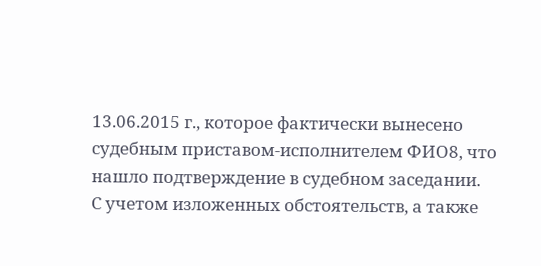13.06.2015 г., которое фактически вынесено судебным приставом-исполнителем ФИО8, что нашло подтверждение в судебном заседании.
С учетом изложенных обстоятельств, а также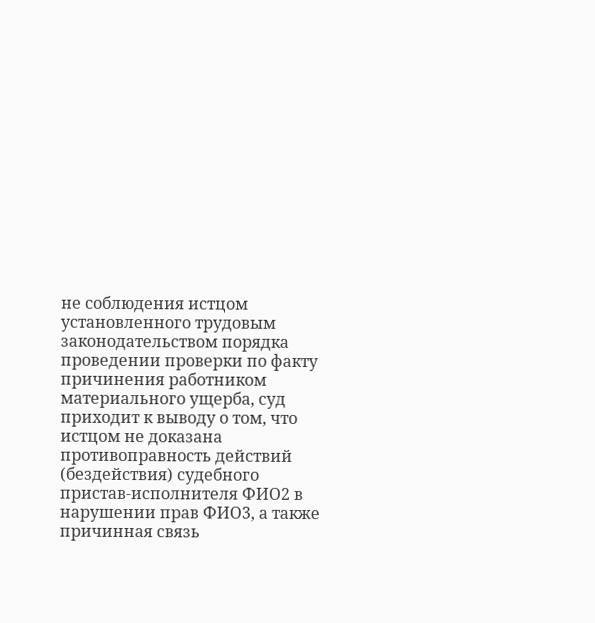не соблюдения истцом установленного трудовым законодательством порядка проведении проверки по факту причинения работником материального ущерба, суд приходит к выводу о том, что истцом не доказана противоправность действий (бездействия) судебного пристав-исполнителя ФИО2 в нарушении прав ФИО3, а также причинная связь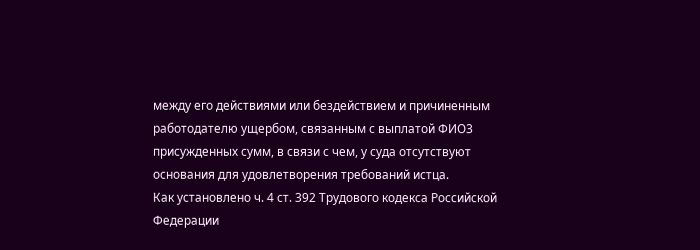между его действиями или бездействием и причиненным работодателю ущербом, связанным с выплатой ФИО3 присужденных сумм, в связи с чем, у суда отсутствуют основания для удовлетворения требований истца.
Как установлено ч. 4 ст. 392 Трудового кодекса Российской Федерации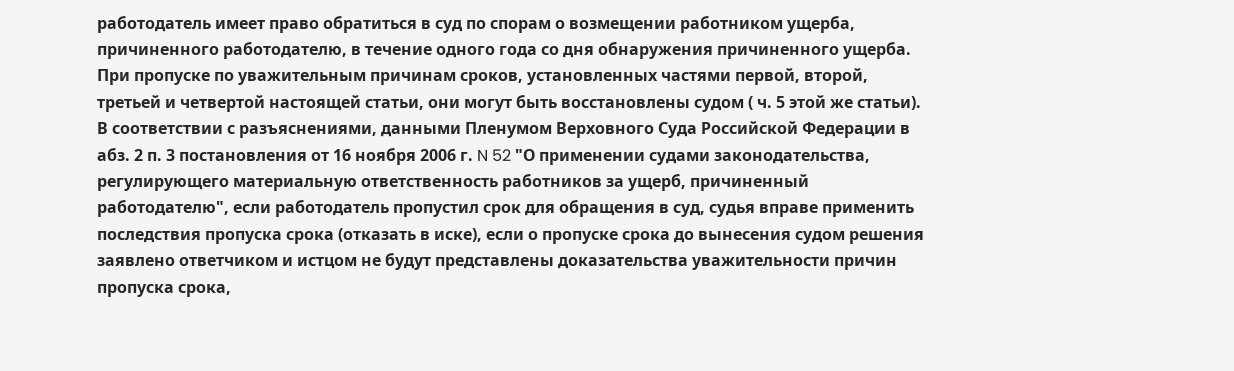работодатель имеет право обратиться в суд по спорам о возмещении работником ущерба, причиненного работодателю, в течение одного года со дня обнаружения причиненного ущерба.
При пропуске по уважительным причинам сроков, установленных частями первой, второй, третьей и четвертой настоящей статьи, они могут быть восстановлены судом ( ч. 5 этой же статьи).
В соответствии с разъяснениями, данными Пленумом Верховного Суда Российской Федерации в абз. 2 п. 3 постановления от 16 ноября 2006 г. N 52 "О применении судами законодательства, регулирующего материальную ответственность работников за ущерб, причиненный работодателю", если работодатель пропустил срок для обращения в суд, судья вправе применить последствия пропуска срока (отказать в иске), если о пропуске срока до вынесения судом решения заявлено ответчиком и истцом не будут представлены доказательства уважительности причин пропуска срока,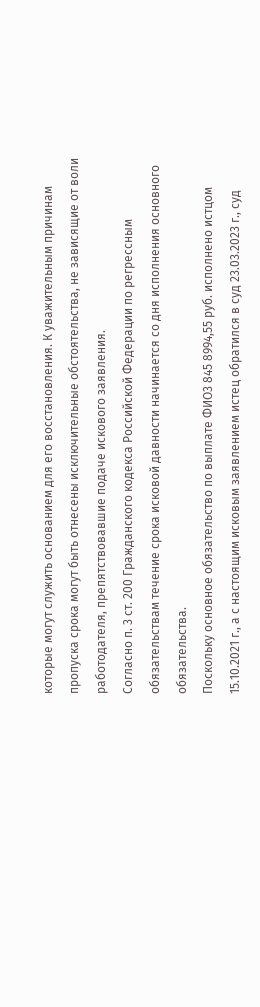которые могут служить основанием для его восстановления. К уважительным причинам пропуска срока могут быть отнесены исключительные обстоятельства, не зависящие от воли работодателя, препятствовавшие подаче искового заявления.
Согласно п. 3 ст. 200 Гражданского кодекса Российской Федерации по регрессным обязательствам течение срока исковой давности начинается со дня исполнения основного обязательства.
Поскольку основное обязательство по выплате ФИО3 845 8994,55 руб. исполнено истцом 15.10.2021 г., а с настоящим исковым заявлением истец обратился в суд 23.03.2023 г., суд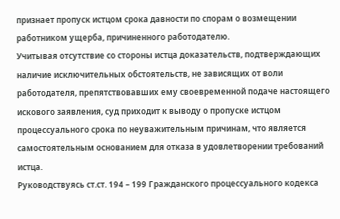признает пропуск истцом срока давности по спорам о возмещении работником ущерба, причиненного работодателю.
Учитывая отсутствие со стороны истца доказательств, подтверждающих наличие исключительных обстоятельств, не зависящих от воли работодателя, препятствовавших ему своевременной подаче настоящего искового заявления, суд приходит к выводу о пропуске истцом процессуального срока по неуважительным причинам, что является самостоятельным основанием для отказа в удовлетворении требований истца.
Руководствуясь ст.ст. 194 – 199 Гражданского процессуального кодекса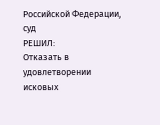Российской Федерации, суд
РЕШИЛ:
Отказать в удовлетворении исковых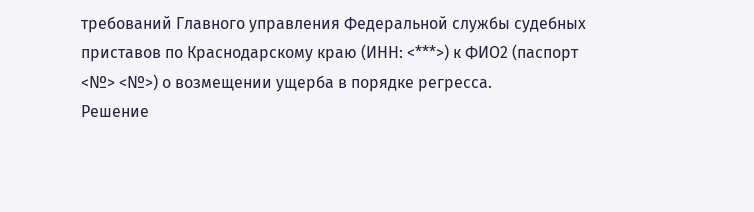требований Главного управления Федеральной службы судебных приставов по Краснодарскому краю (ИНН: <***>) к ФИО2 (паспорт <№> <№>) о возмещении ущерба в порядке регресса.
Решение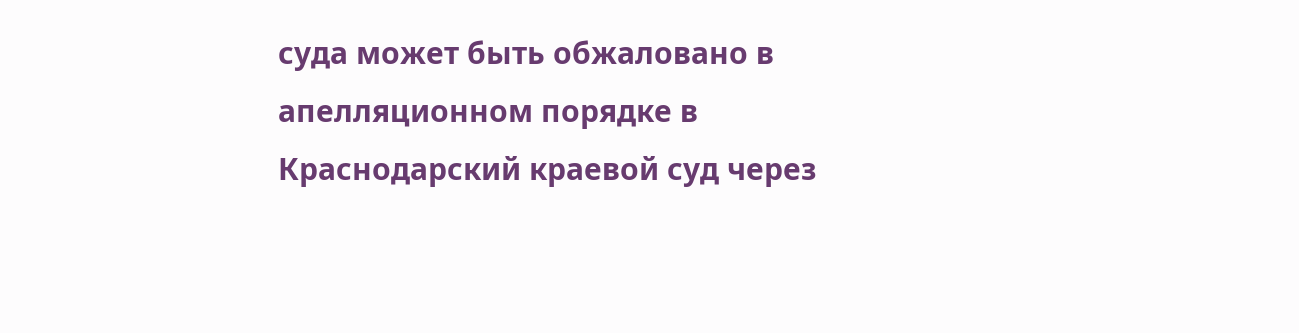суда может быть обжаловано в апелляционном порядке в Краснодарский краевой суд через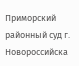Приморский районный суд г. Новороссийска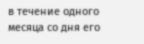в течение одного месяца со дня его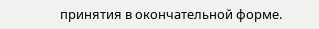принятия в окончательной форме.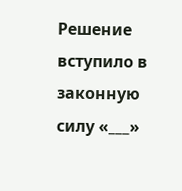Решение вступило в законную силу «___»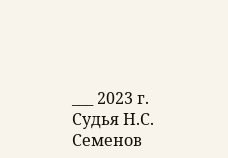___ 2023 г.
Судья Н.С. Семенов